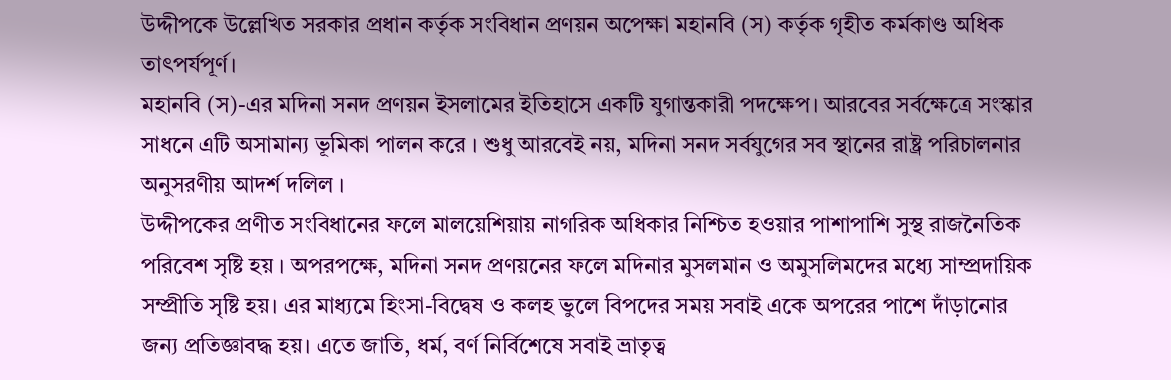উদ্দীপকে উল্লেখিত সরকার প্রধান কর্তৃক সংবিধান প্রণয়ন অপেক্ষা মহানবি (স) কর্তৃক গৃহীত কর্মকাণ্ড অধিক তাৎপর্যপূর্ণ।
মহানবি (স)-এর মদিনা সনদ প্রণয়ন ইসলামের ইতিহাসে একটি যুগান্তকারী পদক্ষেপ। আরবের সর্বক্ষেত্রে সংস্কার সাধনে এটি অসামান্য ভূমিকা পালন করে । শুধু আরবেই নয়, মদিনা সনদ সর্বযুগের সব স্থানের রাষ্ট্র পরিচালনার অনুসরণীয় আদর্শ দলিল ।
উদ্দীপকের প্রণীত সংবিধানের ফলে মালয়েশিয়ায় নাগরিক অধিকার নিশ্চিত হওয়ার পাশাপাশি সুস্থ রাজনৈতিক পরিবেশ সৃষ্টি হয় । অপরপক্ষে, মদিনা সনদ প্রণয়নের ফলে মদিনার মুসলমান ও অমুসলিমদের মধ্যে সাম্প্রদায়িক সম্প্রীতি সৃষ্টি হয়। এর মাধ্যমে হিংসা-বিদ্বেষ ও কলহ ভুলে বিপদের সময় সবাই একে অপরের পাশে দাঁড়ানোর জন্য প্রতিজ্ঞাবদ্ধ হয়। এতে জাতি, ধর্ম, বর্ণ নির্বিশেষে সবাই ভ্রাতৃত্ব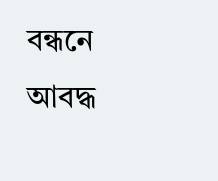বন্ধনে আবদ্ধ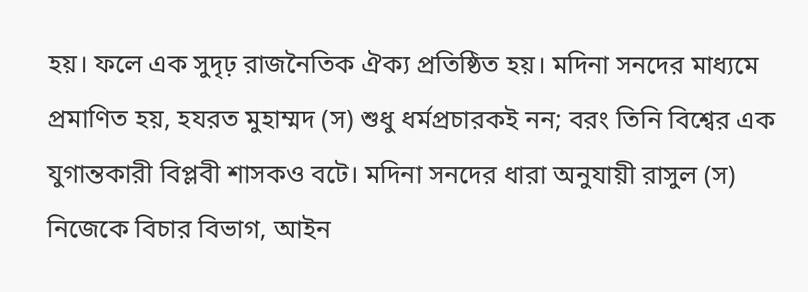হয়। ফলে এক সুদৃঢ় রাজনৈতিক ঐক্য প্রতিষ্ঠিত হয়। মদিনা সনদের মাধ্যমে প্রমাণিত হয়, হযরত মুহাম্মদ (স) শুধু ধর্মপ্রচারকই নন; বরং তিনি বিশ্বের এক যুগান্তকারী বিপ্লবী শাসকও বটে। মদিনা সনদের ধারা অনুযায়ী রাসুল (স) নিজেকে বিচার বিভাগ, আইন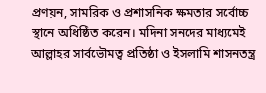প্রণয়ন, সামরিক ও প্রশাসনিক ক্ষমতার সর্বোচ্চ স্থানে অধিষ্ঠিত করেন। মদিনা সনদের মাধ্যমেই আল্লাহর সার্বভৌমত্ব প্রতিষ্ঠা ও ইসলামি শাসনতন্ত্র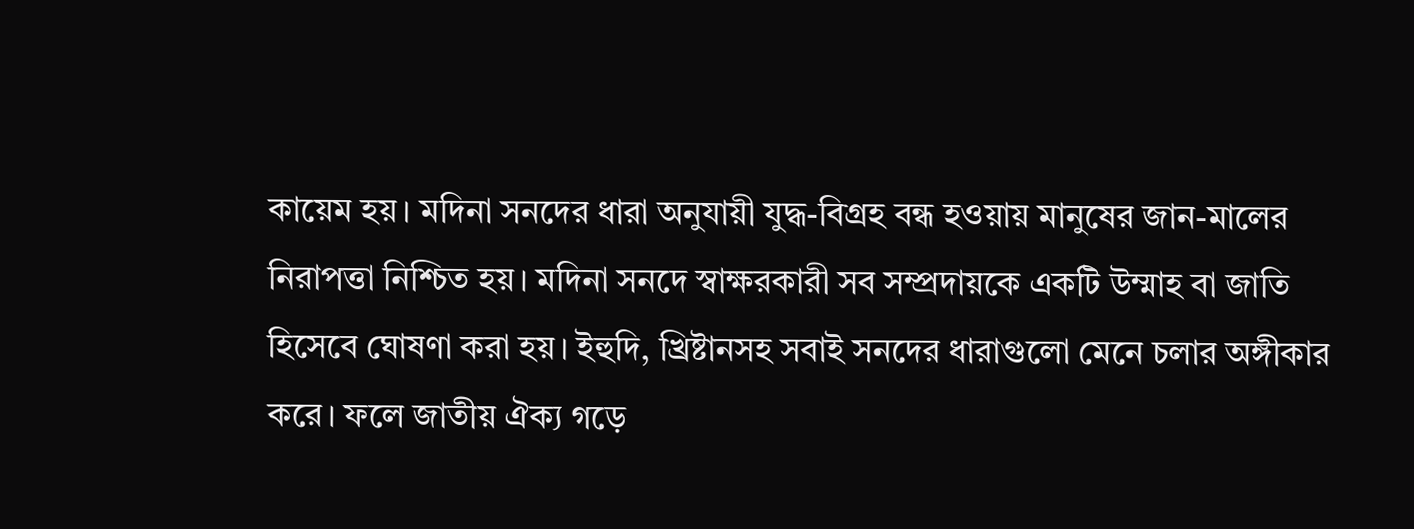কায়েম হয়। মদিনা সনদের ধারা অনুযায়ী যুদ্ধ-বিগ্রহ বন্ধ হওয়ায় মানুষের জান-মালের নিরাপত্তা নিশ্চিত হয়। মদিনা সনদে স্বাক্ষরকারী সব সম্প্রদায়কে একটি উম্মাহ বা জাতি হিসেবে ঘোষণা করা হয়। ইহুদি, খ্রিষ্টানসহ সবাই সনদের ধারাগুলো মেনে চলার অঙ্গীকার করে। ফলে জাতীয় ঐক্য গড়ে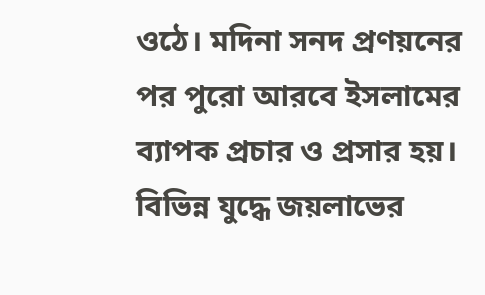ওঠে। মদিনা সনদ প্রণয়নের পর পুরো আরবে ইসলামের ব্যাপক প্রচার ও প্রসার হয়। বিভিন্ন যুদ্ধে জয়লাভের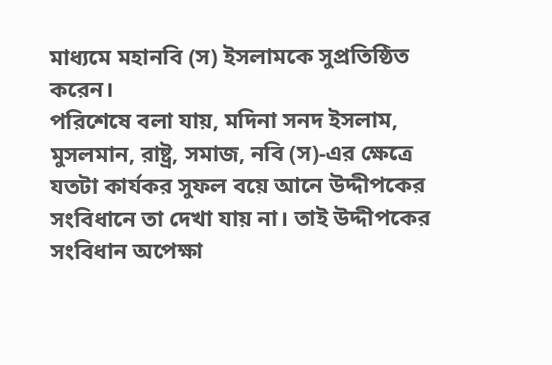মাধ্যমে মহানবি (স) ইসলামকে সুপ্রতিষ্ঠিত করেন।
পরিশেষে বলা যায়, মদিনা সনদ ইসলাম, মুসলমান, রাষ্ট্র, সমাজ, নবি (স)-এর ক্ষেত্রে যতটা কার্যকর সুফল বয়ে আনে উদ্দীপকের সংবিধানে তা দেখা যায় না। তাই উদ্দীপকের সংবিধান অপেক্ষা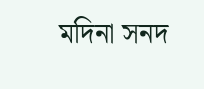মদিনা সনদ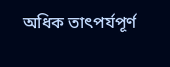অধিক তাৎপর্যপূর্ণ